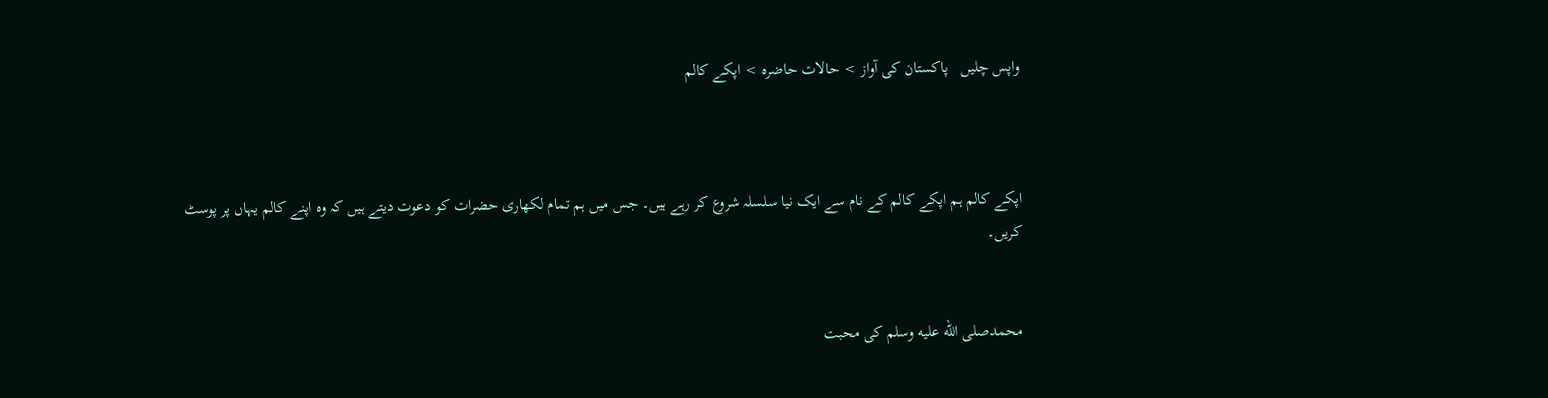واپس چلیں   پاکستان کی آواز > حالات حاضرہ > اپکے کالم



اپکے کالم ہم اپکے کالم کے نام سے ایک نیا سلسلہ شروع کر رہے ہیں۔ جس میں ہم تمام لکھاری حضرات کو دعوت دیتے ہیں کہ وہ اپنے کالم یہاں پر پوسٹ کریں۔


محمدصلى الله عليه وسلم کی محبت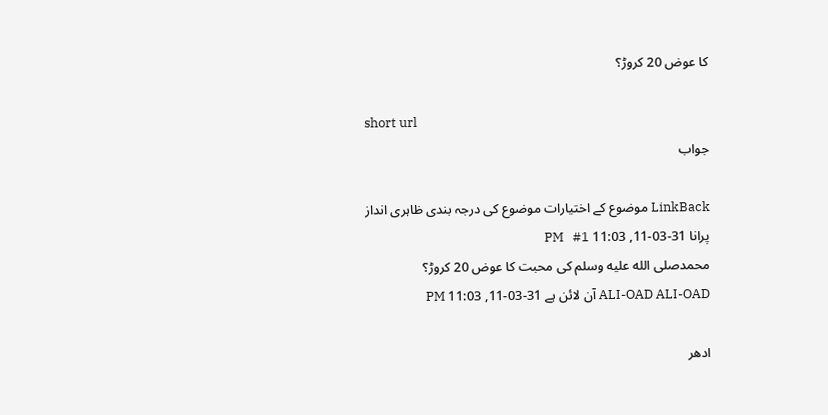کا عوض 20 کروڑ؟

short url
جواب

LinkBack موضوع کے اختیارات موضوع کی درجہ بندی ظاہری انداز
پرانا 31-03-11, 11:03 PM   #1
محمدصلى الله عليه وسلم کی محبت کا عوض 20 کروڑ؟
ALI-OAD ALI-OAD آن لائن ہے 31-03-11, 11:03 PM

ادھر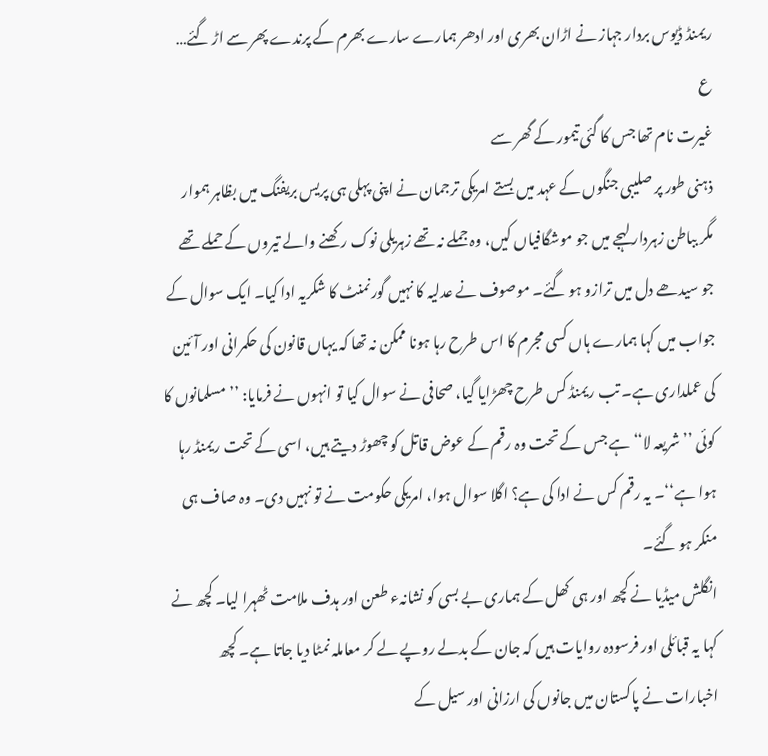ریمنڈ ڈیوس بردار جہاز نے اڑان بھری اور ادھر ہمارے سارے بھرم کے پرندے پھر سے اڑ گئے… ع
غیرت نام تھا جس کا گئی تیمور کے گھر سے
ذہنی طور پر صلیبی جنگوں کے عہد میں بستے امریکی ترجمان نے اپنی پہلی ہی پریس بریفنگ میں بظاہر ہموار مگر بباطن زہردار لہجے میں جو موشگافیاں کیں، وہ جملے نہ تھے زہریلی نوک رکھنے والے تیروں کے حملے تھے جو سیدھے دل میں ترازو ہو گئے۔ موصوف نے عدلیہ کا نہیں گورنمنٹ کا شکریہ ادا کیا۔ ایک سوال کے جواب میں کہا ہمارے ہاں کسی مجرم کا اس طرح رہا ہونا ممکن نہ تھا کہ یہاں قانون کی حکمرانی اور آئین کی عملداری ہے۔ تب ریمنڈ کس طرح چھڑایا گیا، صحافی نے سوال کیا تو انہوں نے فرمایا: ’’مسلمانوں کا کوئی ’’شریعہ لا‘‘ ہے جس کے تحت وہ رقم کے عوض قاتل کو چھوڑ دیتے ہیں، اسی کے تحت ریمنڈ رہا ہوا ہے‘‘۔ یہ رقم کس نے ادا کی ہے؟ اگلا سوال ہوا، امریکی حکومت نے تو نہیں دی۔ وہ صاف ہی منکر ہو گئے۔
انگلش میڈیا نے کچھ اور ہی کھل کے ہماری بے بسی کو نشانہء طعن اور ہدف ملامت ٹھہرا لیا۔ کچھ نے کہا یہ قبائلی اور فرسودہ روایات ہیں کہ جان کے بدلے روپے لے کر معاملہ نمٹا دیا جاتا ہے۔ کچھ اخبارات نے پاکستان میں جانوں کی ارزانی اور سیل کے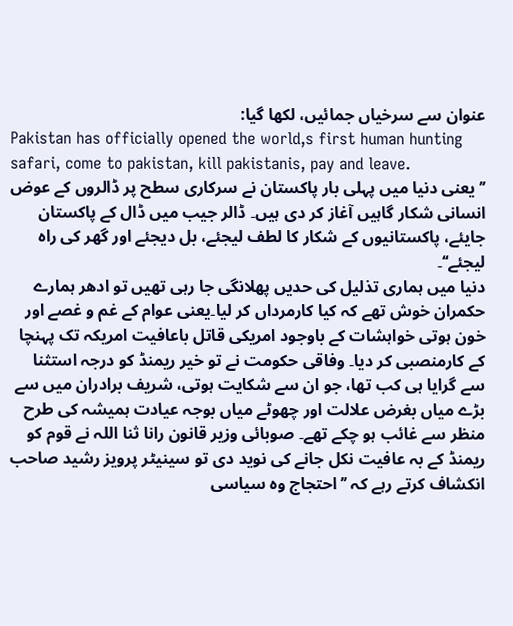عنوان سے سرخیاں جمائیں، لکھا گیا:
Pakistan has officially opened the world,s first human hunting safari, come to pakistan, kill pakistanis, pay and leave.
’’ یعنی دنیا میں پہلی بار پاکستان نے سرکاری سطح پر ڈالروں کے عوض انسانی شکار گاہیں آغاز کر دی ہیں۔ ڈالر جیب میں ڈال کے پاکستان جایئے، پاکستانیوں کے شکار کا لطف لیجئے، بل دیجئے اور گھر کی راہ لیجئے‘‘۔
دنیا میں ہماری تذلیل کی حدیں پھلانگی جا رہی تھیں تو ادھر ہمارے حکمران خوش تھے کہ کیا کارمرداں کر لیا۔یعنی عوام کے غم و غصے اور خون ہوتی خواہشات کے باوجود امریکی قاتل باعافیت امریکہ تک پہنچا کے کارمنصبی کر دیا۔ وفاقی حکومت نے تو خیر ریمنڈ کو درجہ استثنا سے گرایا ہی کب تھا، جو ان سے شکایت ہوتی، شریف برادران میں سے بڑے میاں بغرض علالت اور چھوٹے میاں بوجہ عیادت ہمیشہ کی طرح منظر سے غائب ہو چکے تھے۔ صوبائی وزیر قانون رانا ثنا اللہ نے قوم کو ریمنڈ کے بہ عافیت نکل جانے کی نوید دی تو سینیٹر پرویز رشید صاحب انکشاف کرتے رہے کہ ’’احتجاج وہ سیاسی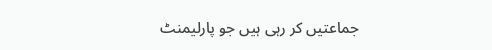جماعتیں کر رہی ہیں جو پارلیمنٹ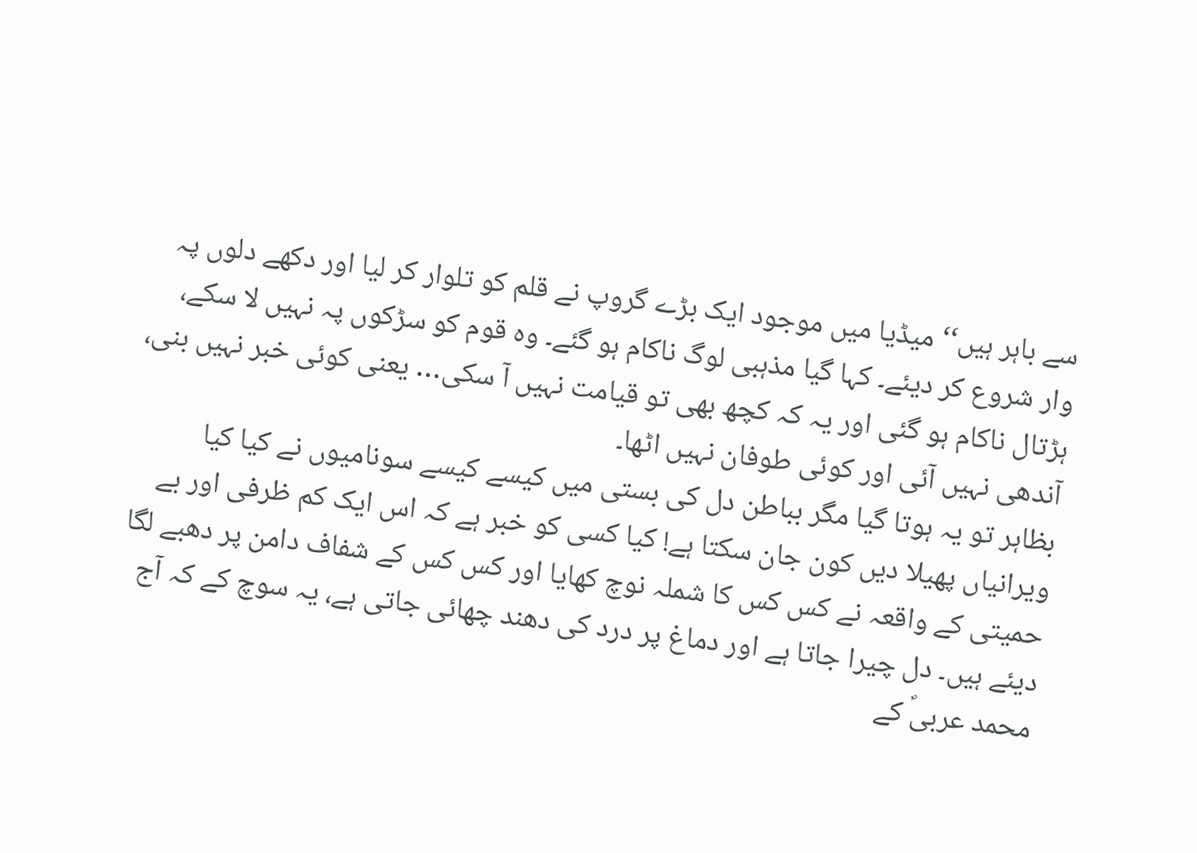سے باہر ہیں‘‘ میڈیا میں موجود ایک بڑے گروپ نے قلم کو تلوار کر لیا اور دکھے دلوں پہ وار شروع کر دیئے۔ کہا گیا مذہبی لوگ ناکام ہو گئے۔ وہ قوم کو سڑکوں پہ نہیں لا سکے، ہڑتال ناکام ہو گئی اور یہ کہ کچھ بھی تو قیامت نہیں آ سکی… یعنی کوئی خبر نہیں بنی، آندھی نہیں آئی اور کوئی طوفان نہیں اٹھا۔
بظاہر تو یہ ہوتا گیا مگر بباطن دل کی بستی میں کیسے کیسے سونامیوں نے کیا کیا ویرانیاں پھیلا دیں کون جان سکتا ہے! کیا کسی کو خبر ہے کہ اس ایک کم ظرفی اور بے حمیتی کے واقعہ نے کس کس کا شملہ نوچ کھایا اور کس کس کے شفاف دامن پر دھبے لگا دیئے ہیں۔ دل چیرا جاتا ہے اور دماغ پر درد کی دھند چھائی جاتی ہے، یہ سوچ کے کہ آج محمد عربیؐ کے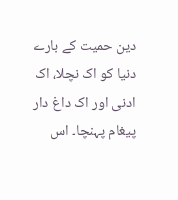دین حمیت کے بارے دنیا کو اک نچلا، اک ادنی اور اک داغ دار پیغام پہنچا۔ اس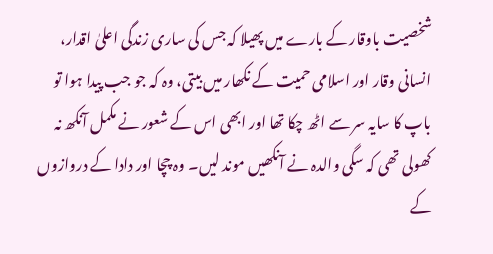شخصیت باوقار کے بارے میں پھیلا کہ جس کی ساری زندگی اعلیٰ اقدار، انسانی وقار اور اسلامی حمیت کے نکھار میں بیتی، وہ کہ جو جب پیدا ہوا تو باپ کا سایہ سر سے اٹھ چکا تھا اور ابھی اس کے شعور نے مکمل آنکھ نہ کھولی تھی کہ سگی والدہ نے آنکھیں موند لیں۔ وہ چچا اور دادا کے دروازوں کے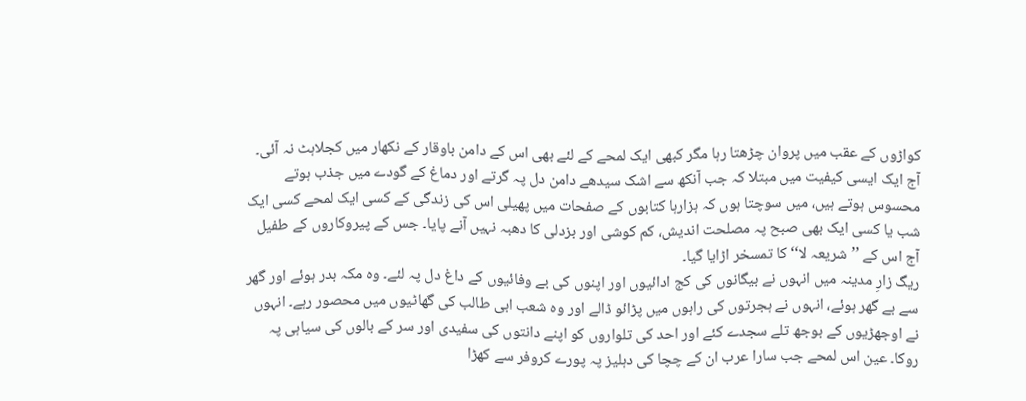کواڑوں کے عقب میں پروان چڑھتا رہا مگر کبھی ایک لمحے کے لئے بھی اس کے دامن باوقار کے نکھار میں کجلاہٹ نہ آئی۔ آج ایک ایسی کیفیت میں مبتلا کہ جب آنکھ سے اشک سیدھے دامن دل پہ گرتے اور دماغ کے گودے میں جذب ہوتے محسوس ہوتے ہیں، میں سوچتا ہوں کہ ہزارہا کتابوں کے صفحات میں پھیلی اس کی زندگی کے کسی ایک لمحے کسی ایک شب یا کسی ایک بھی صبح پہ مصلحت اندیش، کم کوشی اور بزدلی کا دھبہ نہیں آنے پایا۔ جس کے پیروکاروں کے طفیل آج اس کے ’’شریعہ لا‘‘ کا تمسخر اڑایا گیا۔
ریگ زارِ مدینہ میں انہوں نے بیگانوں کی کج ادائیوں اور اپنوں کی بے وفائیوں کے داغ دل پہ لئے۔ وہ مکہ بدر ہوئے اور گھر سے بے گھر ہوئے، انہوں نے ہجرتوں کی راہوں میں پڑائو ڈالے اور وہ شعب ابی طالب کی گھاٹیوں میں محصور رہے۔ انہوں نے اوجھڑیوں کے بوجھ تلے سجدے کئے اور احد کی تلواروں کو اپنے دانتوں کی سفیدی اور سر کے بالوں کی سیاہی پہ روکا۔ عین اس لمحے جب سارا عرب ان کے چچا کی دہلیز پہ پورے کروفر سے کھڑا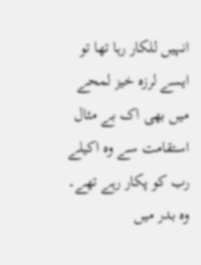انہیں للکار رہا تھا تو ایسے لرزہ خیز لمحے میں بھی اک بے مثال استقامت سے وہ اکیلے رب کو پکار رہے تھے۔ وہ بدر میں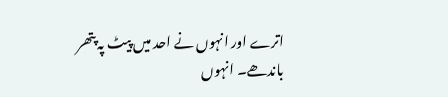اترے اور انہوں نے احد میں پیٹ پہ پتھر باندھے۔ انہوں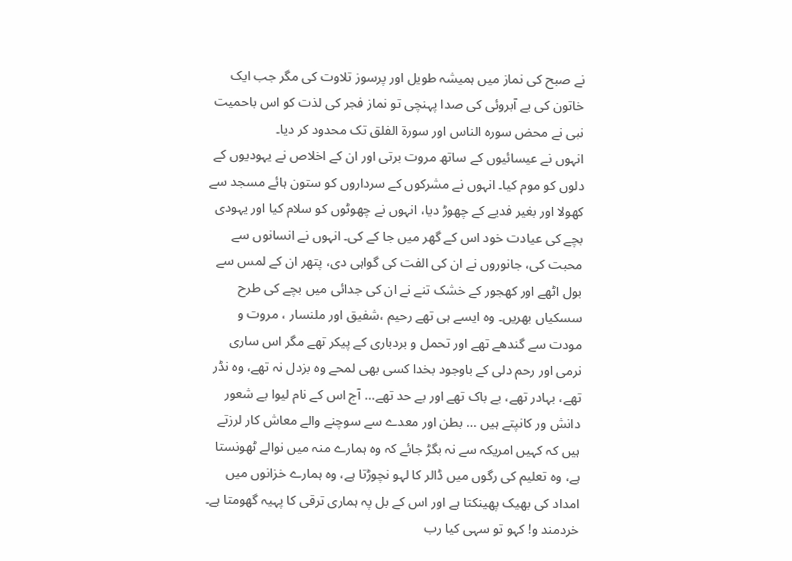نے صبح کی نماز میں ہمیشہ طویل اور پرسوز تلاوت کی مگر جب ایک خاتون کی بے آبروئی کی صدا پہنچی تو نماز فجر کی لذت کو اس باحمیت نبی نے محض سورہ الناس اور سورۃ الفلق تک محدود کر دیا۔
انہوں نے عیسائیوں کے ساتھ مروت برتی اور ان کے اخلاص نے یہودیوں کے دلوں کو موم کیا۔ انہوں نے مشرکوں کے سرداروں کو ستون ہائے مسجد سے کھولا اور بغیر فدیے کے چھوڑ دیا، انہوں نے چھوٹوں کو سلام کیا اور یہودی بچے کی عیادت خود اس کے گھر میں جا کے کی۔ انہوں نے انسانوں سے محبت کی، جانوروں نے ان کی الفت کی گواہی دی، پتھر ان کے لمس سے بول اٹھے اور کھجور کے خشک تنے نے ان کی جدائی میں بچے کی طرح سسکیاں بھریں۔ وہ ایسے ہی تھے رحیم ،شفیق اور ملنسار ، مروت و مودت سے گندھے تھے اور تحمل و بردباری کے پیکر تھے مگر اس ساری نرمی اور رحم دلی کے باوجود بخدا کسی بھی لمحے وہ بزدل نہ تھے، وہ نڈر تھے، بہادر تھے، بے باک تھے اور بے حد تھے… آج اس کے نام لیوا بے شعور دانش ور کانپتے ہیں … بطن اور معدے سے سوچنے والے معاش کار لرزتے ہیں کہ کہیں امریکہ سے نہ بگڑ جائے کہ وہ ہمارے منہ میں نوالے ٹھونستا ہے، وہ تعلیم کی رگوں میں ڈالر کا لہو نچوڑتا ہے، وہ ہمارے خزانوں میں امداد کی بھیک پھینکتا ہے اور اس کے بل پہ ہماری ترقی کا پہیہ گھومتا ہے۔ خردمند و! کہو تو سہی کیا رب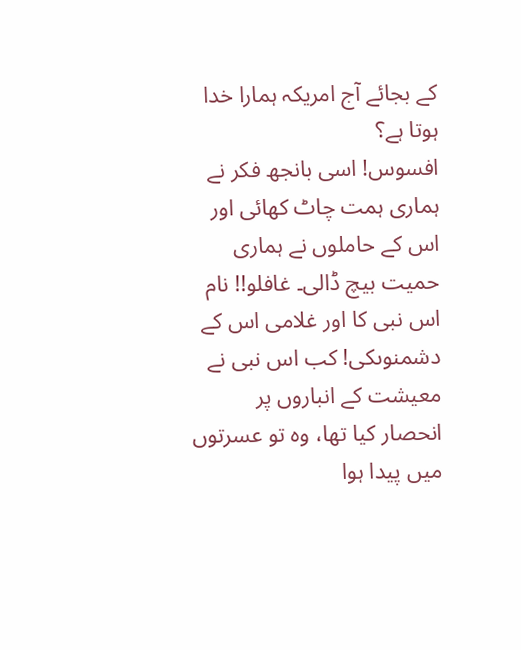کے بجائے آج امریکہ ہمارا خدا ہوتا ہے؟
افسوس! اسی بانجھ فکر نے ہماری ہمت چاٹ کھائی اور اس کے حاملوں نے ہماری حمیت بیچ ڈالی۔ غافلو!! نام اس نبی کا اور غلامی اس کے دشمنوںکی! کب اس نبی نے معیشت کے انباروں پر انحصار کیا تھا، وہ تو عسرتوں میں پیدا ہوا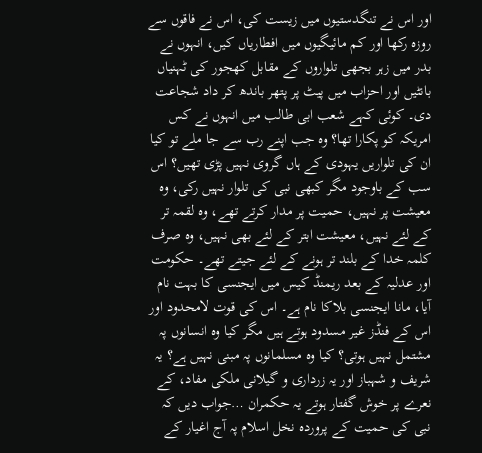اور اس نے تنگدستیوں میں زیست کی، اس نے فاقوں سے روزہ رکھا اور کم مائیگیوں میں افطاریاں کیں، انہوں نے بدر میں زہر بجھی تلواروں کے مقابل کھجور کی ٹہنیاں بانٹیں اور احزاب میں پیٹ پر پتھر باندھ کر داد شجاعت دی۔ کوئی کہے شعب ابی طالب میں انہوں نے کس امریکہ کو پکارا تھا؟ وہ جب اپنے رب سے جا ملے تو کیا ان کی تلواریں یہودی کے ہاں گروی نہیں پڑی تھیں؟ اس سب کے باوجود مگر کبھی نبی کی تلوار نہیں رکی، وہ معیشت پر نہیں، حمیت پر مدار کرتے تھے، وہ لقمہ تر کے لئے نہیں، معیشت ابتر کے لئے بھی نہیں، وہ صرف کلمہ خدا کے بلند تر ہونے کے لئے جیتے تھے۔ حکومت اور عدلیہ کے بعد ریمنڈ کیس میں ایجنسی کا بہت نام آیا، مانا ایجنسی بلاکا نام ہے۔ اس کی قوت لامحدود اور اس کے فنڈز غیر مسدود ہوتے ہیں مگر کیا وہ انسانوں پہ مشتمل نہیں ہوتی؟ کیا وہ مسلمانوں پہ مبنی نہیں ہے؟ یہ شریف و شہباز اور یہ زرداری و گیلانی ملکی مفاد، کے نعرے پر خوش گفتار ہوتے یہ حکمران …جواب دیں کہ نبی کی حمیت کے پروردہ نخل اسلام پہ آج اغیار کے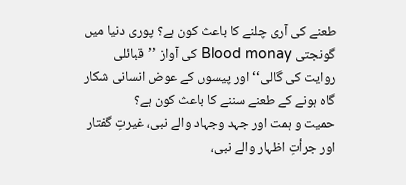طعنے کی آری چلنے کا باعث کون ہے؟ پوری دنیا میں گونجتی Blood monay کی آواز ’’قبائلی روایت کی گالی‘‘ اور پیسوں کے عوض انسانی شکار گاہ ہونے کے طعنے سننے کا باعث کون ہے؟
حمیت و ہمت اور جہد وجہاد والے نبی، غیرتِ گفتار اور جرأتِ اظہار والے نبی،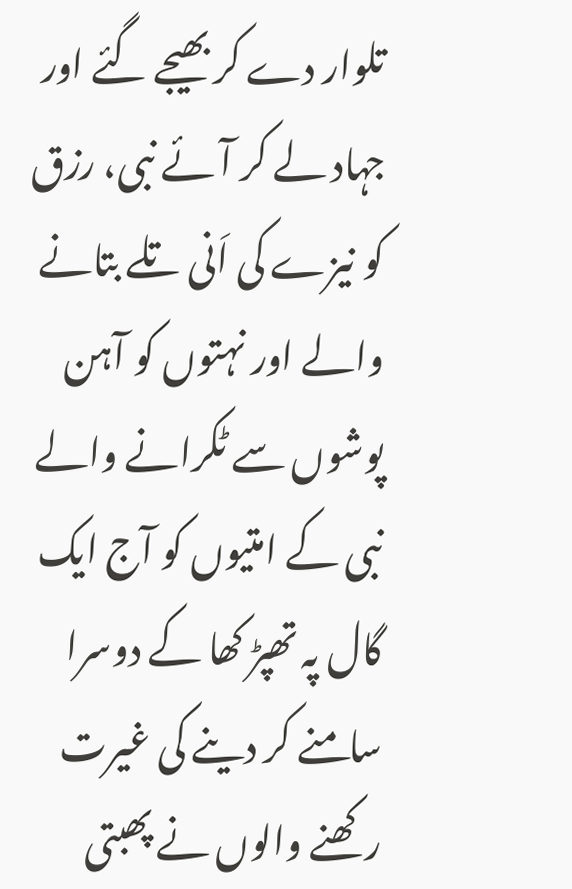تلوار دے کر بھیجے گئے اور جہاد لے کر آئے نبی، رزق کو نیزے کی اَنی تلے بتانے والے اور نہتوں کو آہن پوشوں سے ٹکرانے والے نبی کے امتیوں کو آج ایک گال پہ تھپڑ کھا کے دوسرا سامنے کر دینے کی غیرت رکھنے والوں نے پھبتی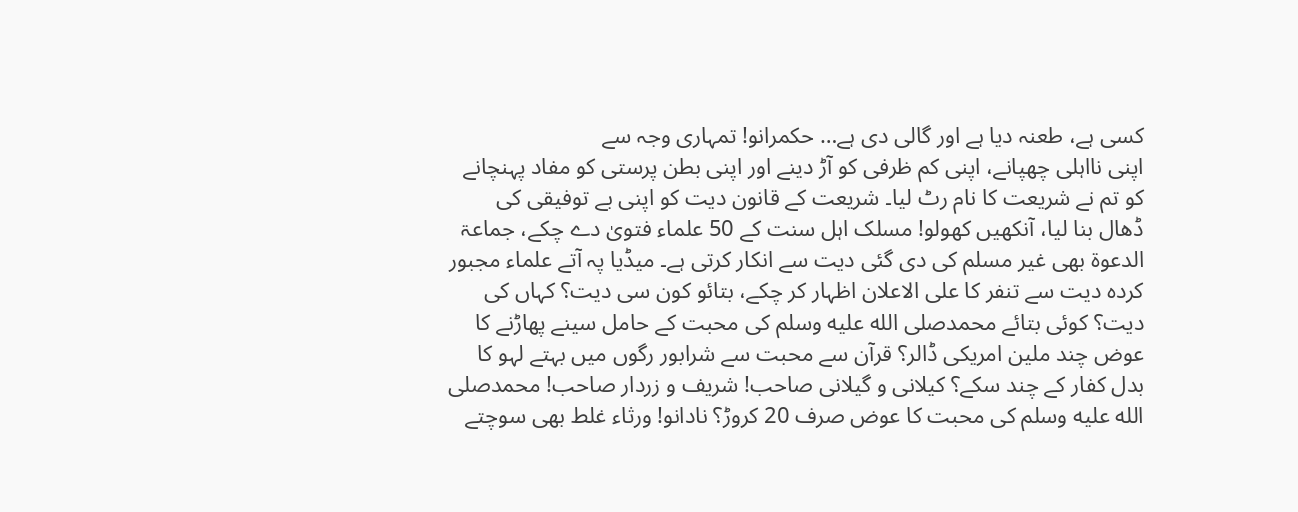کسی ہے، طعنہ دیا ہے اور گالی دی ہے… حکمرانو! تمہاری وجہ سے
اپنی نااہلی چھپانے، اپنی کم ظرفی کو آڑ دینے اور اپنی بطن پرستی کو مفاد پہنچانے کو تم نے شریعت کا نام رٹ لیا۔ شریعت کے قانون دیت کو اپنی بے توفیقی کی ڈھال بنا لیا، آنکھیں کھولو! مسلک اہل سنت کے 50 علماء فتویٰ دے چکے، جماعۃ الدعوۃ بھی غیر مسلم کی دی گئی دیت سے انکار کرتی ہے۔ میڈیا پہ آتے علماء مجبور کردہ دیت سے تنفر کا علی الاعلان اظہار کر چکے، بتائو کون سی دیت؟ کہاں کی دیت؟ کوئی بتائے محمدصلى الله عليه وسلم کی محبت کے حامل سینے پھاڑنے کا عوض چند ملین امریکی ڈالر؟ قرآن سے محبت سے شرابور رگوں میں بہتے لہو کا بدل کفار کے چند سکے؟ کیلانی و گیلانی صاحب! شریف و زردار صاحب! محمدصلى الله عليه وسلم کی محبت کا عوض صرف 20 کروڑ؟ نادانو! ورثاء غلط بھی سوچتے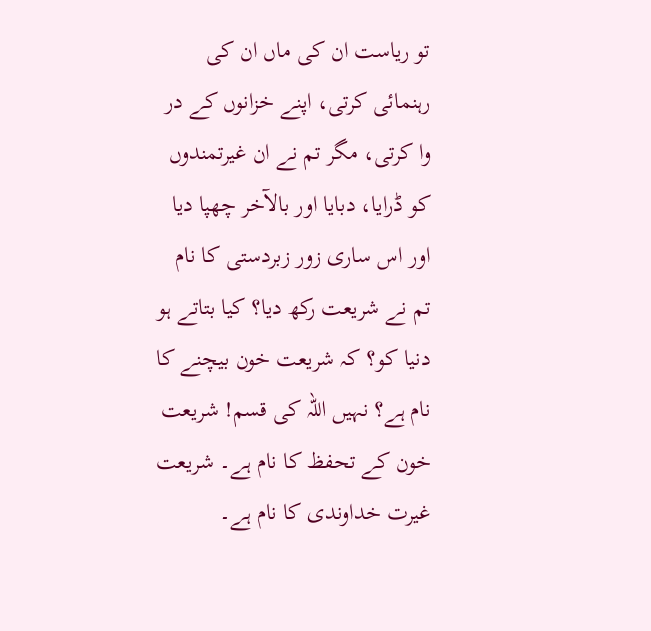تو ریاست ان کی ماں ان کی رہنمائی کرتی، اپنے خزانوں کے در وا کرتی، مگر تم نے ان غیرتمندوں کو ڈرایا، دبایا اور بالآخر چھپا دیا اور اس ساری زور زبردستی کا نام تم نے شریعت رکھ دیا؟ کیا بتاتے ہو دنیا کو؟ کہ شریعت خون بیچنے کا نام ہے؟ نہیں اللہ کی قسم! شریعت خون کے تحفظ کا نام ہے۔ شریعت غیرت خداوندی کا نام ہے۔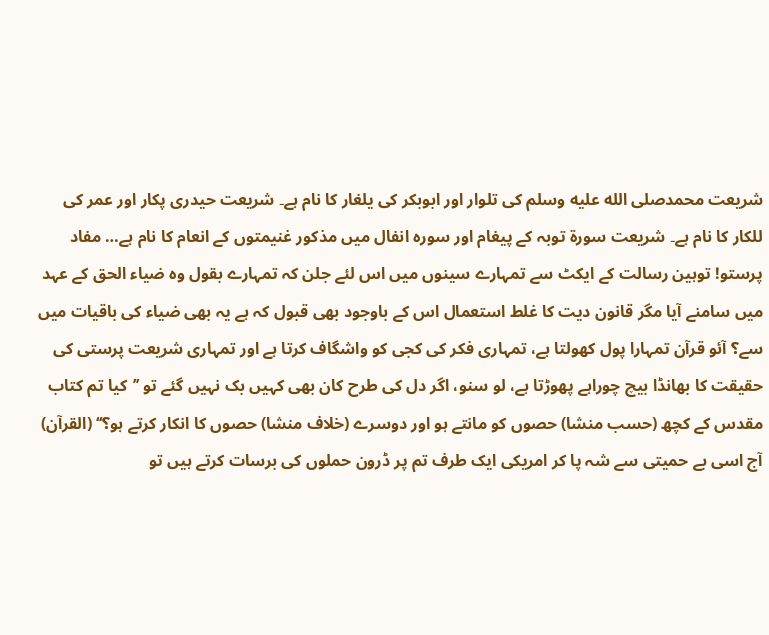شریعت محمدصلى الله عليه وسلم کی تلوار اور ابوبکر کی یلغار کا نام ہے۔ شریعت حیدری پکار اور عمر کی للکار کا نام ہے۔ شریعت سورۃ توبہ کے پیغام اور سورہ انفال میں مذکور غنیمتوں کے انعام کا نام ہے… مفاد پرستو! توہین رسالت کے ایکٹ سے تمہارے سینوں میں اس لئے جلن کہ تمہارے بقول وہ ضیاء الحق کے عہد میں سامنے آیا مگر قانون دیت کا غلط استعمال اس کے باوجود بھی قبول کہ ہے یہ بھی ضیاء کی باقیات میں سے؟ آئو قرآن تمہارا پول کھولتا ہے، تمہاری فکر کی کجی کو واشگاف کرتا ہے اور تمہاری شریعت پرستی کی حقیقت کا بھانڈا بیچ چوراہے پھوڑتا ہے، لو سنو، اگر دل کی طرح کان بھی کہیں بک نہیں گئے تو ’’کیا تم کتاب مقدس کے کچھ (حسب منشا) حصوں کو مانتے ہو اور دوسرے (خلاف منشا) حصوں کا انکار کرتے ہو؟‘‘ (القرآن)
آج اسی بے حمیتی سے شہ پا کر امریکی ایک طرف تم پر ڈرون حملوں کی برسات کرتے ہیں تو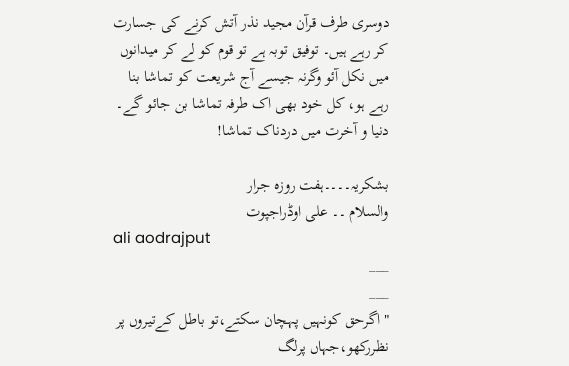دوسری طرف قرآن مجید نذر آتش کرنے کی جسارت کر رہے ہیں۔ توفیق توبہ ہے تو قوم کو لے کر میدانوں میں نکل آئو وگرنہ جیسے آج شریعت کو تماشا بنا رہے ہو، کل خود بھی اک طرفہ تماشا بن جائو گے۔ دنیا و آخرت میں دردناک تماشا!

بشکریہ۔۔۔۔ہفت روزہ جرار
والسلام ۔۔ علی اوڈراجپوت
ali aodrajput
___
___
"اگرحق کونہیں پہچان سکتے،تو باطل کےتیروں پر نظررکھو،جہاں پرلگ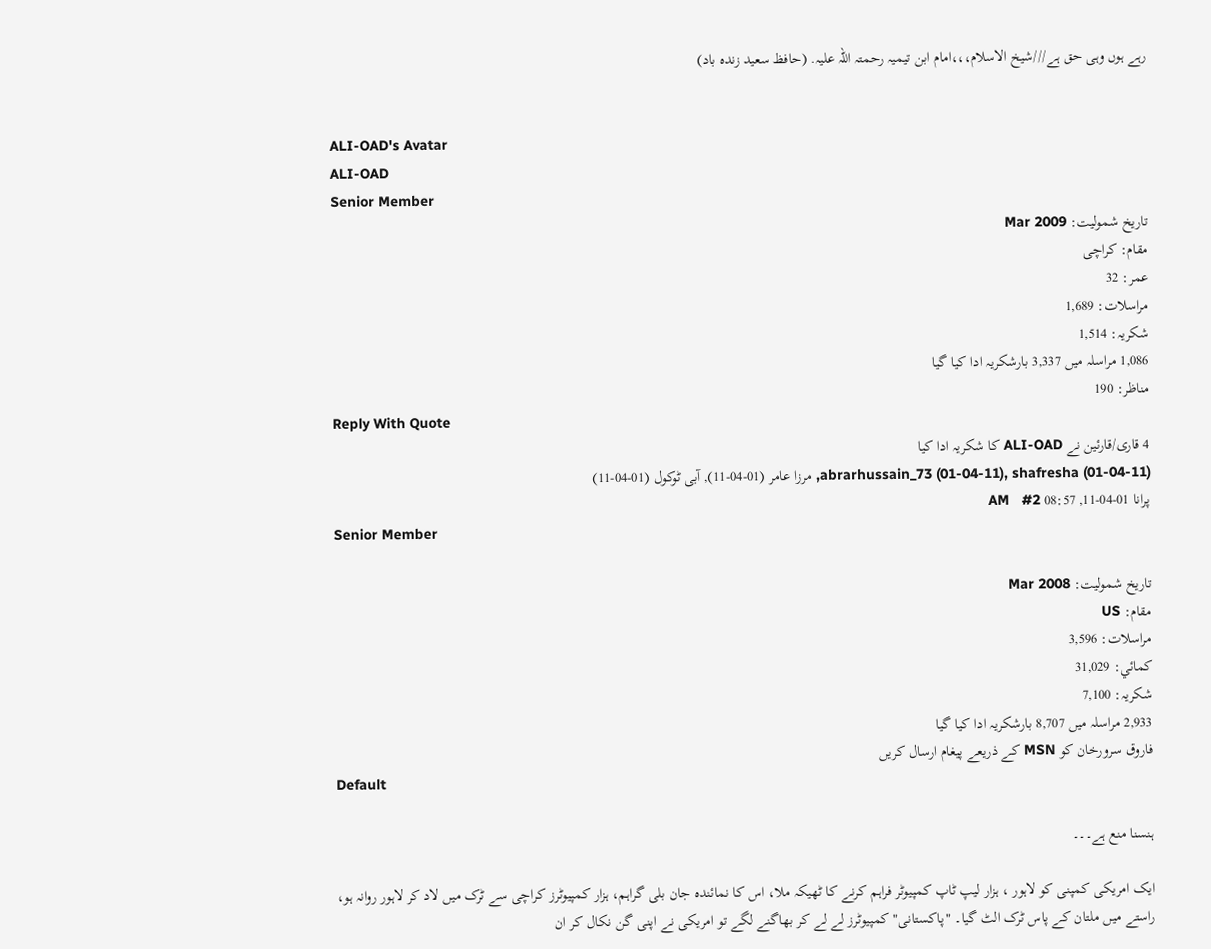رہے ہوں وہی حق ہے///شیخ الاسلام،،،امام ابن تیمیہ رحمتہ اللہ علیہ. (حافظ سعید زندہ باد)


ALI-OAD's Avatar
ALI-OAD
Senior Member
تاریخ شمولیت: Mar 2009
مقام: کراچی
عمر: 32
مراسلات: 1,689
شکریہ: 1,514
1,086 مراسلہ میں 3,337 بارشکریہ ادا کیا گیا
مناظر: 190
Reply With Quote
4 قاری/قارئین نے ALI-OAD کا شکریہ ادا کیا
abrarhussain_73 (01-04-11), shafresha (01-04-11), مرزا عامر (01-04-11), آبی ٹوکول (01-04-11)
پرانا 01-04-11, 08:57 AM   #2
Senior Member

تاریخ شمولیت: Mar 2008
مقام: US
مراسلات: 3,596
کمائي: 31,029
شکریہ: 7,100
2,933 مراسلہ میں 8,707 بارشکریہ ادا کیا گیا
فاروق سرورخان کو MSN کے ذریعے پیغام ارسال کریں
Default

ہنسنا منع ہے۔۔۔

ایک امریکی کمپنی کو لاہور ، ہزار لیپ ٹاپ کمپیوٹر فراہم کرنے کا ٹھیکہ ملا، اس کا نمائندہ جان بلی گراہم، ہزار کمپیوٹرز کراچی سے ٹرک میں‌ لاد کر لاہور روانہ ہو، راستے میں‌ ملتان کے پاس ٹرک الٹ گیا۔ "پاکستانی" کمپیوٹرز لے لے کر بھاگنے لگے تو امریکی نے اپنی گن نکال کر ان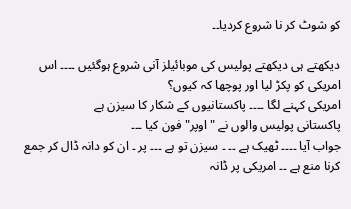کو شو‌ٹ کر نا شروع کردیا۔۔

دیکھتے ہی دیکھتے پولیس کی موبائیلز آنی شروع ہوگئیں ۔۔۔۔ اس امریکی کو پکڑ لیا اور پوچھا کہ کیوں؟
امریکی کہنے لگا ۔۔۔۔ پاکستانیوں کے شکار کا سیزن ہے
پاکستانی پولیس والوں‌ نے "اوپر" فون کیا ۔۔۔
جواب آیا ۔۔۔۔ ٹھیک ہے ۔۔ ۔ سیزن تو ہے ۔۔۔ پر ۔ ان کو دانہ ڈال کر جمع کرنا منع ہے ۔۔ امریکی پر ڈانہ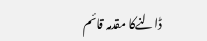ڈالنےکا مقدمہ قائم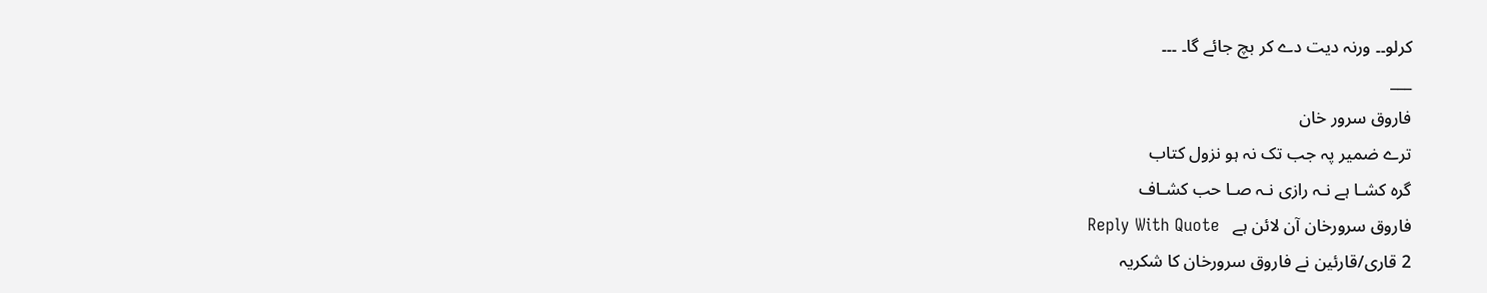کرلو۔۔ ورنہ دیت دے کر بچ جائے گا۔ ۔۔۔
___
فاروق سرور خان
ترے ضمیر پہ جب تک نہ ہو نزول کتاب
گرہ کشـا ہے نـہ رازی نـہ صـا حب کشـاف
فاروق سرورخان آن لائن ہے   Reply With Quote
2 قاری/قارئین نے فاروق سرورخان کا شکریہ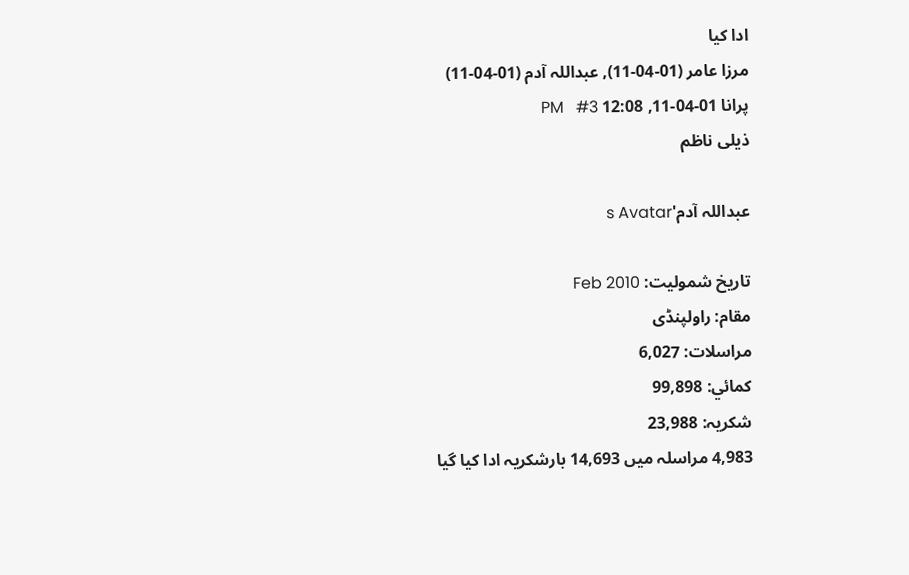ادا کیا
مرزا عامر (01-04-11), عبداللہ آدم (01-04-11)
پرانا 01-04-11, 12:08 PM   #3
ذیلی ناظم

عبداللہ آدم's Avatar

تاریخ شمولیت: Feb 2010
مقام: راولپنڈی
مراسلات: 6,027
کمائي: 99,898
شکریہ: 23,988
4,983 مراسلہ میں 14,693 بارشکریہ ادا کیا گیا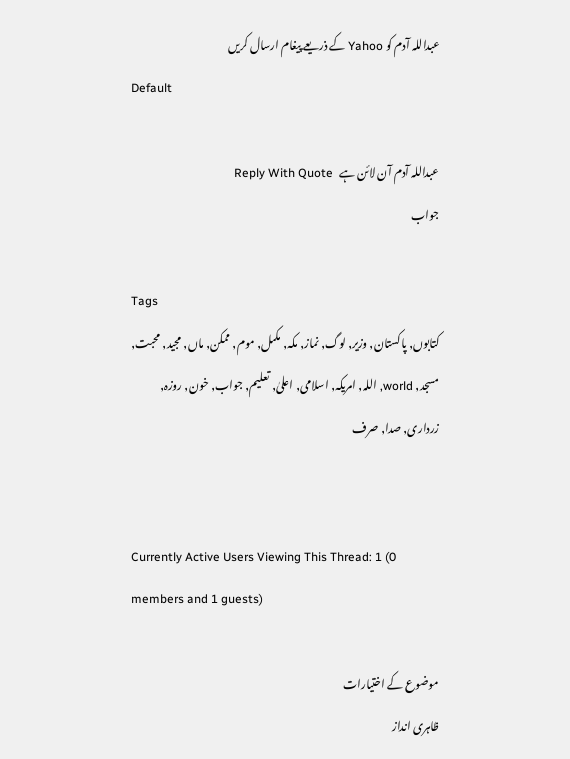عبداللہ آدم کو Yahoo کے ذریعے پیغام ارسال کریں
Default

عبداللہ آدم آن لائن ہے   Reply With Quote
جواب

Tags
کتابوں, پاکستان, وزیر, لوگ, نماز, مکہ, مکمل, موم, ممکن, ماں, مجید, محبت, مسجد, world, اللہ, امریکہ, اسلامی, اعلیٰ, تعلیم, جواب, خون, روزہ, زرداری, صدا, صرف


Currently Active Users Viewing This Thread: 1 (0 members and 1 guests)

موضوع کے اختیارات
ظاہری انداز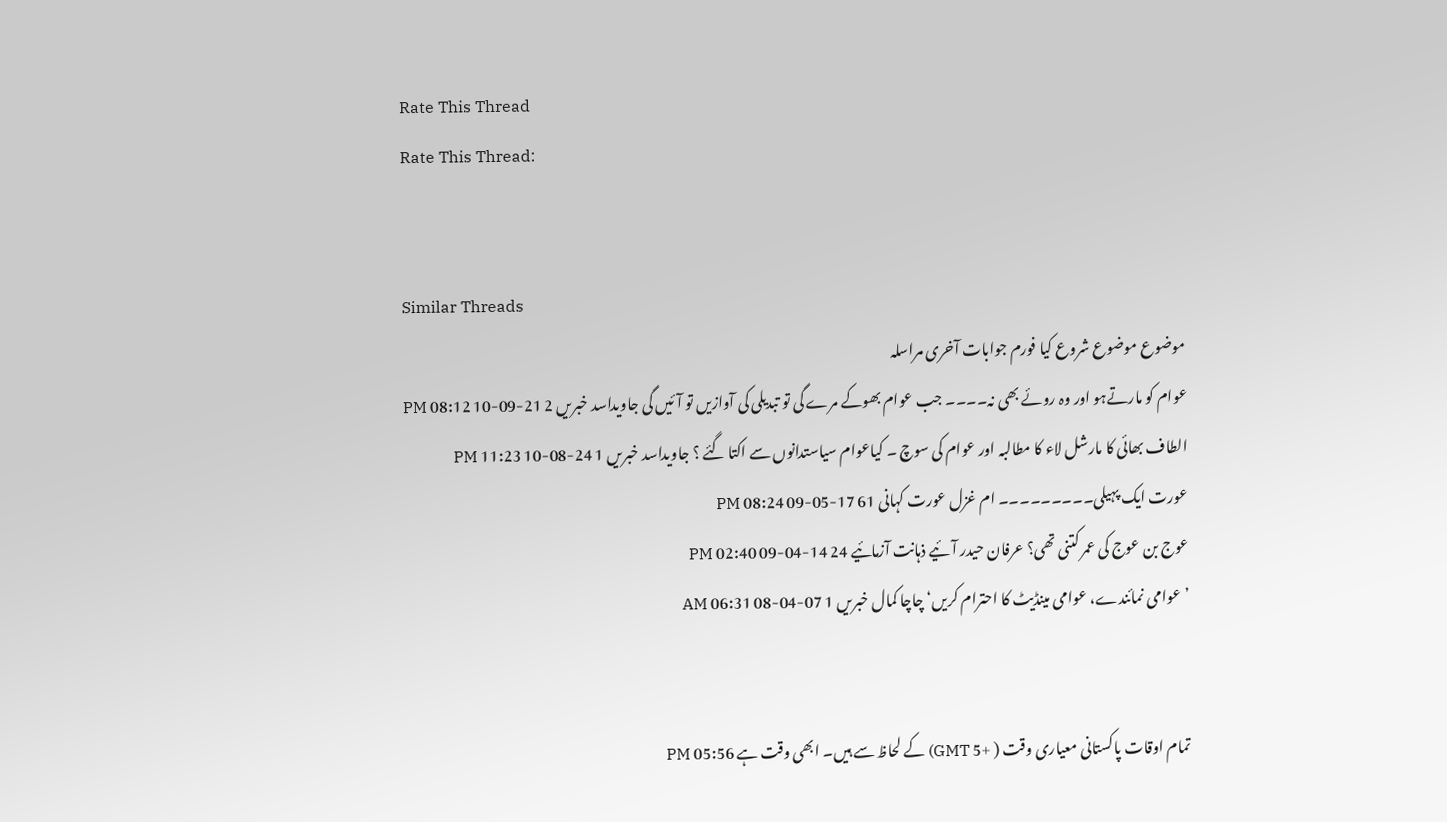Rate This Thread
Rate This Thread:


Similar Threads
موضوع موضوع شروع کیا فورم جوابات آخری مراسلہ
عوام کو مارتےہو اور وہ روئے بھی نہ۔۔۔۔ جب عوام بھوکے مرے گی تو تبدیلی کی آوازیں تو آئیں گی جاویداسد خبریں 2 21-09-10 08:12 PM
الطاف بھائی کا مارشل لاء کا مطالبہ اور عوام کی سوچ ۔ کیاعوام سیاستدانوں سے اکتا گئے ؟ جاویداسد خبریں 1 24-08-10 11:23 PM
عورت ایک پہیلی۔۔۔۔۔۔۔۔۔ ام غزل عورت کہانی 61 17-05-09 08:24 PM
عوج بن عوج کی عمر کتنی تھی؟ عرفان حیدر آئیے ذہانت آزمائیے 24 14-04-09 02:40 PM
’عوامی نمائندے، عوامی مینڈیٹ کا احترام کریں‘ چاچا کمال خبریں 1 07-04-08 06:31 AM


تمام اوقات پاکستانی معیاری وقت ( +5 GMT) کے لحاظ سے ہیں۔ ابھی وقت ہے 05:56 PM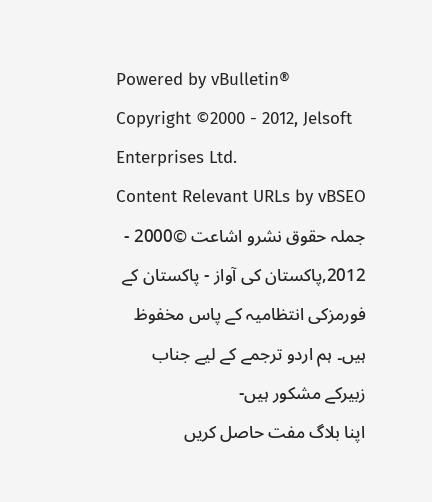Powered by vBulletin® Copyright ©2000 - 2012, Jelsoft Enterprises Ltd.
Content Relevant URLs by vBSEO
جملہ حقوق نشرو اشاعت ©2000 - 2012,پاکستان کی آواز - پاکستان کے فورمزکی انتظامیہ کے پاس مخفوظ ہیں۔ ہم اردو ترجمے کے لیے جناب زبیرکے مشکور ہیں-
اپنا بلاگ مفت حاصل کریں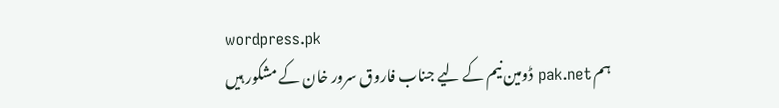wordpress.pk
ہم pak.net ڈومین نیم کے لیے جناب فاروق سرور خان کے مشکور ہیں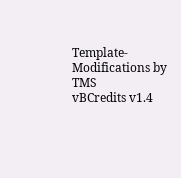Template-Modifications by TMS
vBCredits v1.4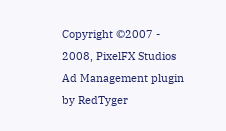Copyright ©2007 - 2008, PixelFX Studios
Ad Management plugin by RedTyger